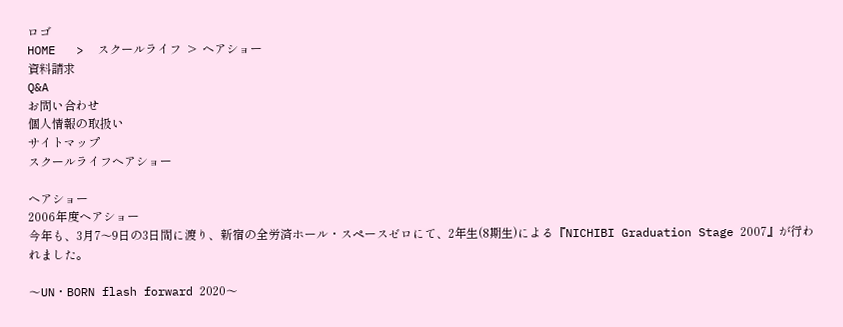ロゴ
HOME   >  スクールライフ  >  ヘアショー
資料請求
Q&A
お問い合わせ
個人情報の取扱い
サイトマップ
スクールライフヘアショー

ヘアショー
2006年度ヘアショー
今年も、3月7〜9日の3日間に渡り、新宿の全労済ホール・スペースゼロにて、2年生(8期生)による『NICHIBI Graduation Stage 2007』が行われました。

〜UN・BORN flash forward 2020〜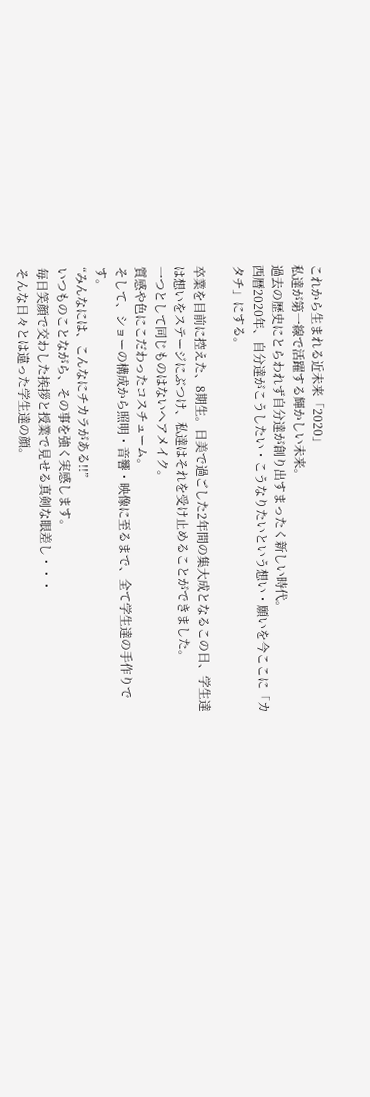これから生まれる近未来「2020」
私達が第一線で活躍する輝かしい未来。
過去の歴史にとらわれず自分達が創り出すまったく新しい時代。
西暦2020年、自分達がこうしたい・こうなりたいという想い・願いを今ここに「カタチ」にする。

卒業を目前に控えた、8期生。日美で過ごした2年間の集大成となるこの日、学生達は想いをステージにぶつけ、私達はそれを受け止めることができました。
一つとして同じものはないヘアメイク。
質感や色にこだわったコスチューム。
そして、ショーの構成から照明・音響・映像に至るまで、全て学生達の手作りです。
“みんなには、こんなにチカラがある!!”
いつものことながら、その事を強く実感します。
毎日笑顔で交わした挨拶と授業で見せる真剣な眼差し・・・
そんな日々とは違った学生達の顔。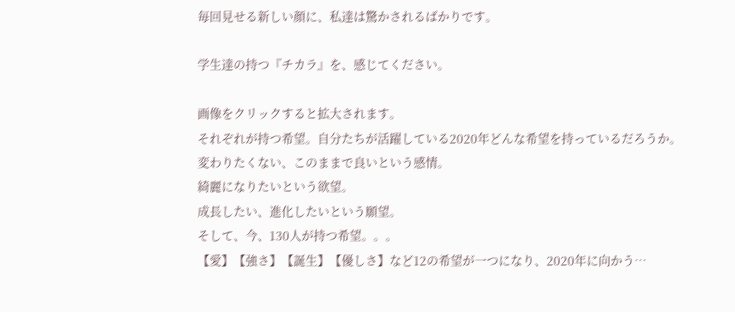毎回見せる新しい顔に、私達は驚かされるばかりです。

学生達の持つ『チカラ』を、感じてください。

画像をクリックすると拡大されます。
それぞれが持つ希望。自分たちが活躍している2020年どんな希望を持っているだろうか。
変わりたくない、このままで良いという感情。
綺麗になりたいという欲望。
成長したい、進化したいという願望。
そして、今、130人が持つ希望。。。
【愛】【強さ】【誕生】【優しさ】など12の希望が一つになり、2020年に向かう…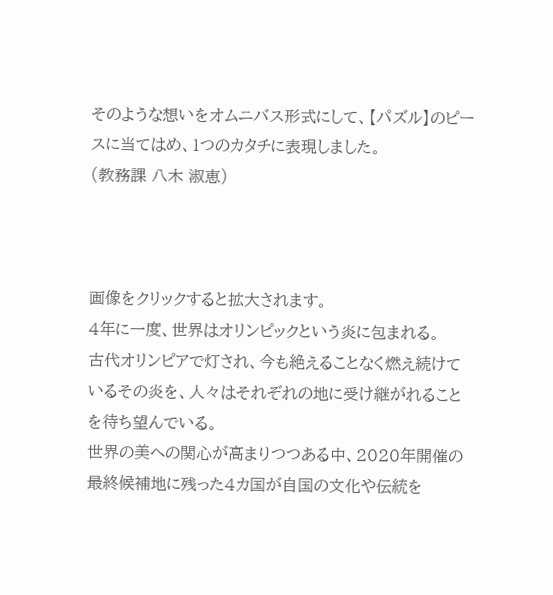そのような想いをオムニバス形式にして、【パズル】のピースに当てはめ、1つのカタチに表現しました。
(教務課 八木 淑恵)



画像をクリックすると拡大されます。
4年に一度、世界はオリンピックという炎に包まれる。
古代オリンピアで灯され、今も絶えることなく燃え続けているその炎を、人々はそれぞれの地に受け継がれることを待ち望んでいる。
世界の美への関心が高まりつつある中、2020年開催の最終候補地に残った4カ国が自国の文化や伝統を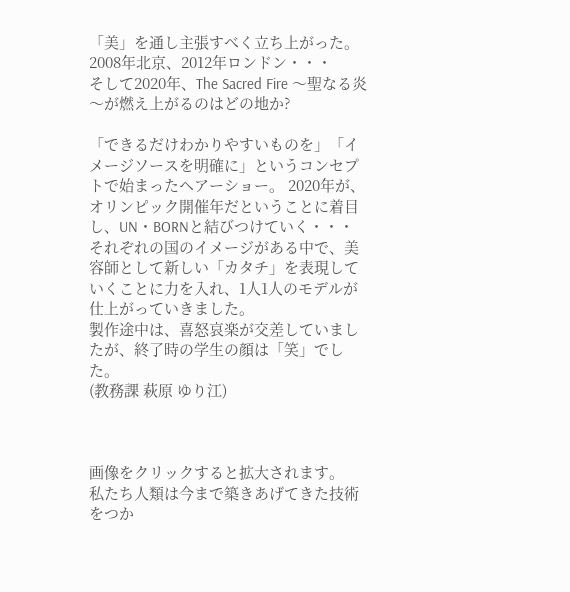「美」を通し主張すべく立ち上がった。
2008年北京、2012年ロンドン・・・
そして2020年、The Sacred Fire 〜聖なる炎〜が燃え上がるのはどの地か?

「できるだけわかりやすいものを」「イメージソースを明確に」というコンセプトで始まったヘアーショー。 2020年が、オリンピック開催年だということに着目し、UN・BORNと結びつけていく・・・ それぞれの国のイメージがある中で、美容師として新しい「カタチ」を表現していくことに力を入れ、1人1人のモデルが仕上がっていきました。
製作途中は、喜怒哀楽が交差していましたが、終了時の学生の顔は「笑」でした。
(教務課 萩原 ゆり江)



画像をクリックすると拡大されます。
私たち人類は今まで築きあげてきた技術をつか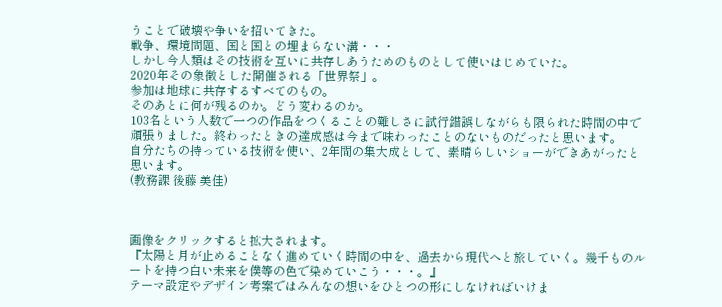うことで破壊や争いを招いてきた。
戦争、環境問題、国と国との埋まらない溝・・・
しかし今人類はその技術を互いに共存しあうためのものとして使いはじめていた。
2020年その象徴とした開催される「世界祭」。
参加は地球に共存するすべてのもの。
そのあとに何が残るのか。どう変わるのか。
103名という人数で一つの作品をつくることの難しさに試行錯誤しながらも限られた時間の中で頑張りました。終わったときの達成感は今まで味わったことのないものだったと思います。
自分たちの持っている技術を使い、2年間の集大成として、素晴らしいショーができあがったと思います。
(教務課 後藤 美佳)



画像をクリックすると拡大されます。
『太陽と月が止めることなく進めていく時間の中を、過去から現代へと旅していく。幾千ものルートを持つ白い未来を僕等の色で染めていこう・・・。』
テーマ設定やデザイン考案ではみんなの想いをひとつの形にしなければいけま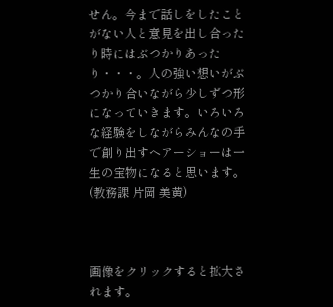せん。今まで話しをしたことがない人と意見を出し合ったり時にはぶつかりあったり・・・。人の強い想いがぶつかり合いながら少しずつ形になっていきます。いろいろな経験をしながらみんなの手で創り出すヘアーショーは一生の宝物になると思います。
(教務課 片岡 美黄)



画像をクリックすると拡大されます。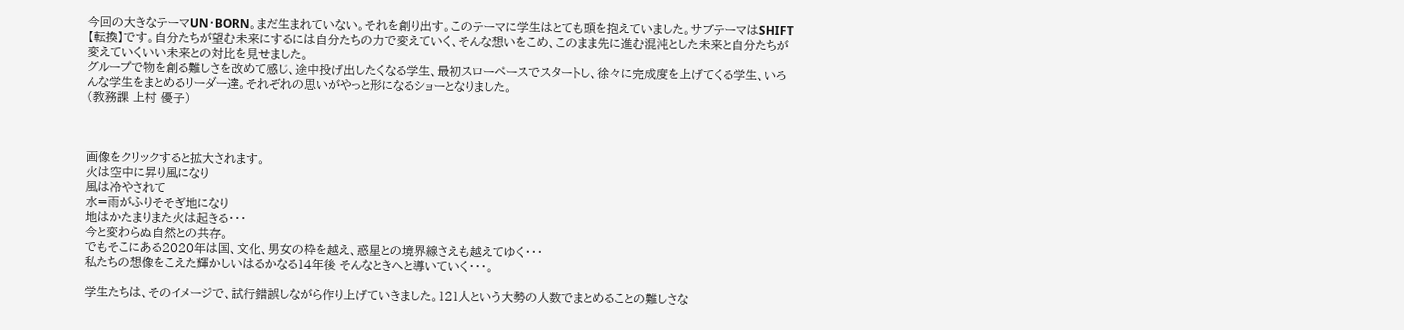今回の大きなテーマUN・BORN。まだ生まれていない。それを創り出す。このテーマに学生はとても頭を抱えていました。サブテーマはSHIFT【転換】です。自分たちが望む未来にするには自分たちの力で変えていく、そんな想いをこめ、このまま先に進む混沌とした未来と自分たちが変えていくいい未来との対比を見せました。
グループで物を創る難しさを改めて感じ、途中投げ出したくなる学生、最初スローペースでスタートし、徐々に完成度を上げてくる学生、いろんな学生をまとめるリーダー達。それぞれの思いがやっと形になるショーとなりました。
(教務課 上村 優子)



画像をクリックすると拡大されます。
火は空中に昇り風になり
風は冷やされて
水=雨がふりそそぎ地になり
地はかたまりまた火は起きる・・・
今と変わらぬ自然との共存。
でもそこにある2020年は国、文化、男女の枠を越え、惑星との境界線さえも越えてゆく・・・
私たちの想像をこえた輝かしいはるかなる14年後 そんなときへと導いていく・・・。

学生たちは、そのイメージで、試行錯誤しながら作り上げていきました。121人という大勢の人数でまとめることの難しさな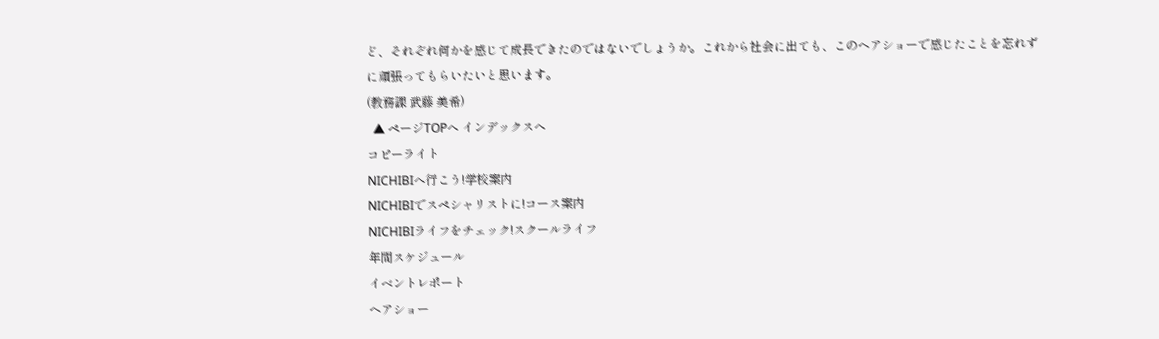ど、それぞれ何かを感じて成長できたのではないでしょうか。これから社会に出ても、このヘアショーで感じたことを忘れずに頑張ってもらいたいと思います。
(教務課 武藤 美希)
  ▲ ページTOPへ インデックスへ
コピーライト
NICHIBIへ行こう!学校案内
NICHIBIでスペシャリストに!コース案内
NICHIBIライフをチェック!スクールライフ
年間スケジュール
イベントレポート
ヘアショー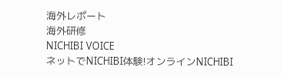海外レポート
海外研修
NICHIBI VOICE
ネットでNICHIBI体験!オンラインNICHIBI